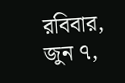রবিবার, জুন ৭,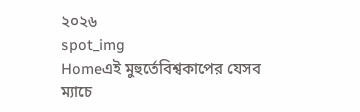২০২৬
spot_img
Homeএই মুহুর্তেবিশ্বকাপের যেসব ম্যাচে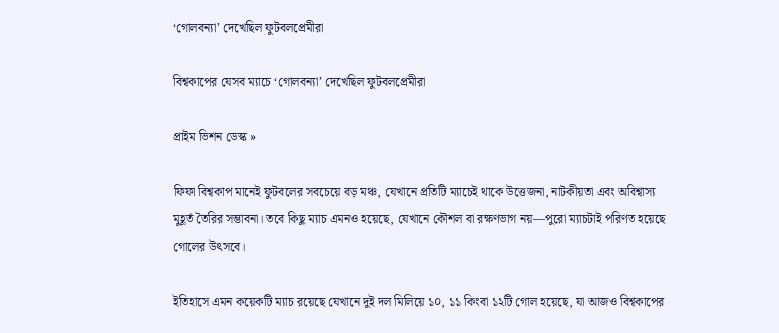‘গোলবন্যা’ দেখেছিল ফুটবলপ্রেমীরা

বিশ্বকাপের যেসব ম্যাচে ‘গোলবন্যা’ দেখেছিল ফুটবলপ্রেমীরা

প্রাইম ভিশন ডেস্ক »

ফিফা বিশ্বকাপ মানেই ফুটবলের সবচেয়ে বড় মঞ্চ, যেখানে প্রতিটি ম্যাচেই থাকে উত্তেজনা, নাটকীয়তা এবং অবিশ্বাস্য মুহূর্ত তৈরির সম্ভাবনা। তবে কিছু ম্যাচ এমনও হয়েছে, যেখানে কৌশল বা রক্ষণভাগ নয়—পুরো ম্যাচটাই পরিণত হয়েছে গোলের উৎসবে।

ইতিহাসে এমন কয়েকটি ম্যাচ রয়েছে যেখানে দুই দল মিলিয়ে ১০, ১১ কিংবা ১২টি গোল হয়েছে, যা আজও বিশ্বকাপের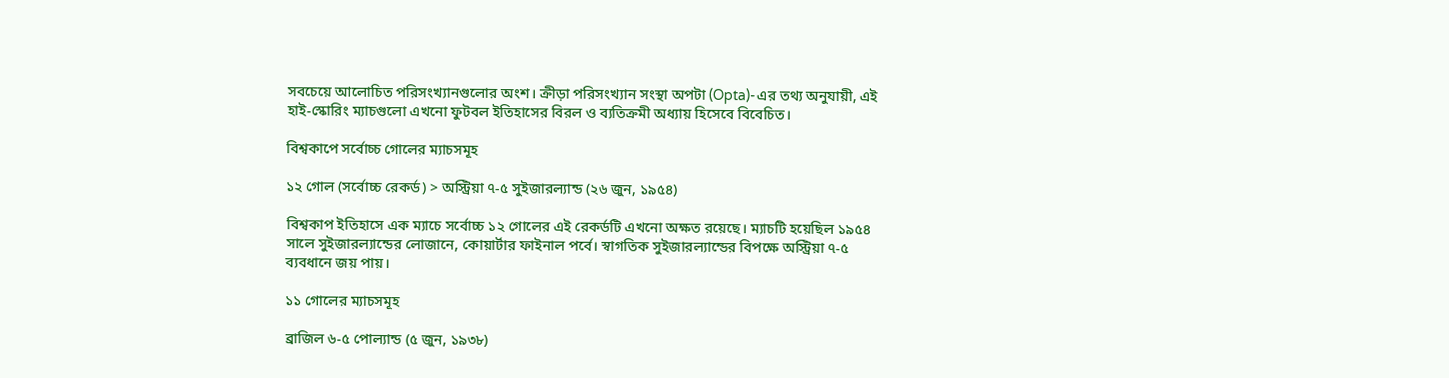সবচেয়ে আলোচিত পরিসংখ্যানগুলোর অংশ। ক্রীড়া পরিসংখ্যান সংস্থা অপটা (Opta)-এর তথ্য অনুযায়ী, এই হাই-স্কোরিং ম্যাচগুলো এখনো ফুটবল ইতিহাসের বিরল ও ব্যতিক্রমী অধ্যায় হিসেবে বিবেচিত।

বিশ্বকাপে সর্বোচ্চ গোলের ম্যাচসমূহ

১২ গোল (সর্বোচ্চ রেকর্ড) > অস্ট্রিয়া ৭-৫ সুইজারল্যান্ড (২৬ জুন, ১৯৫৪)

বিশ্বকাপ ইতিহাসে এক ম্যাচে সর্বোচ্চ ১২ গোলের এই রেকর্ডটি এখনো অক্ষত রয়েছে। ম্যাচটি হয়েছিল ১৯৫৪ সালে সুইজারল্যান্ডের লোজানে, কোয়ার্টার ফাইনাল পর্বে। স্বাগতিক সুইজারল্যান্ডের বিপক্ষে অস্ট্রিয়া ৭-৫ ব্যবধানে জয় পায়।

১১ গোলের ম্যাচসমূহ

ব্রাজিল ৬-৫ পোল্যান্ড (৫ জুন, ১৯৩৮)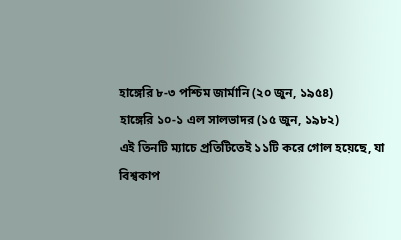হাঙ্গেরি ৮-৩ পশ্চিম জার্মানি (২০ জুন, ১৯৫৪)
হাঙ্গেরি ১০-১ এল সালভাদর (১৫ জুন, ১৯৮২)
এই তিনটি ম্যাচে প্রতিটিতেই ১১টি করে গোল হয়েছে, যা বিশ্বকাপ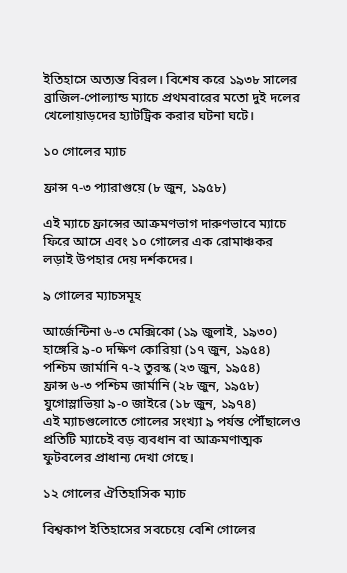ইতিহাসে অত্যন্ত বিরল। বিশেষ করে ১৯৩৮ সালের ব্রাজিল-পোল্যান্ড ম্যাচে প্রথমবারের মতো দুই দলের খেলোয়াড়দের হ্যাটট্রিক করার ঘটনা ঘটে।

১০ গোলের ম্যাচ

ফ্রান্স ৭-৩ প্যারাগুয়ে (৮ জুন, ১৯৫৮)

এই ম্যাচে ফ্রান্সের আক্রমণভাগ দারুণভাবে ম্যাচে ফিরে আসে এবং ১০ গোলের এক রোমাঞ্চকর লড়াই উপহার দেয় দর্শকদের।

৯ গোলের ম্যাচসমূহ

আর্জেন্টিনা ৬-৩ মেক্সিকো (১৯ জুলাই, ১৯৩০)
হাঙ্গেরি ৯-০ দক্ষিণ কোরিয়া (১৭ জুন, ১৯৫৪)
পশ্চিম জার্মানি ৭-২ তুরস্ক (২৩ জুন, ১৯৫৪)
ফ্রান্স ৬-৩ পশ্চিম জার্মানি (২৮ জুন, ১৯৫৮)
যুগোস্লাভিয়া ৯-০ জাইরে (১৮ জুন, ১৯৭৪)
এই ম্যাচগুলোতে গোলের সংখ্যা ৯ পর্যন্ত পৌঁছালেও প্রতিটি ম্যাচেই বড় ব্যবধান বা আক্রমণাত্মক ফুটবলের প্রাধান্য দেখা গেছে।

১২ গোলের ঐতিহাসিক ম্যাচ

বিশ্বকাপ ইতিহাসের সবচেয়ে বেশি গোলের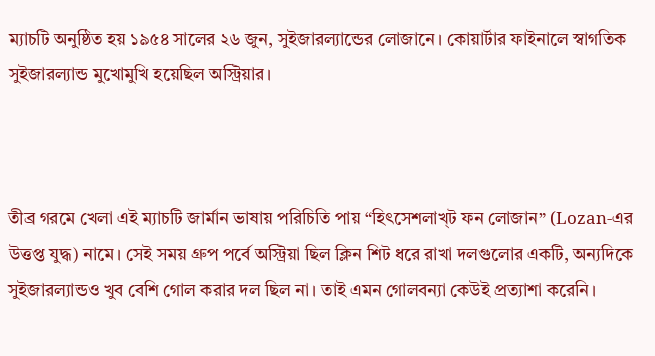ম্যাচটি অনুষ্ঠিত হয় ১৯৫৪ সালের ২৬ জুন, সুইজারল্যান্ডের লোজানে। কোয়ার্টার ফাইনালে স্বাগতিক সুইজারল্যান্ড মুখোমুখি হয়েছিল অস্ট্রিয়ার।



তীব্র গরমে খেলা এই ম্যাচটি জার্মান ভাষায় পরিচিতি পায় “হিৎসেশলাখ্ট ফন লোজান” (Lozan-এর উত্তপ্ত যুদ্ধ) নামে। সেই সময় গ্রুপ পর্বে অস্ট্রিয়া ছিল ক্লিন শিট ধরে রাখা দলগুলোর একটি, অন্যদিকে সুইজারল্যান্ডও খুব বেশি গোল করার দল ছিল না। তাই এমন গোলবন্যা কেউই প্রত্যাশা করেনি।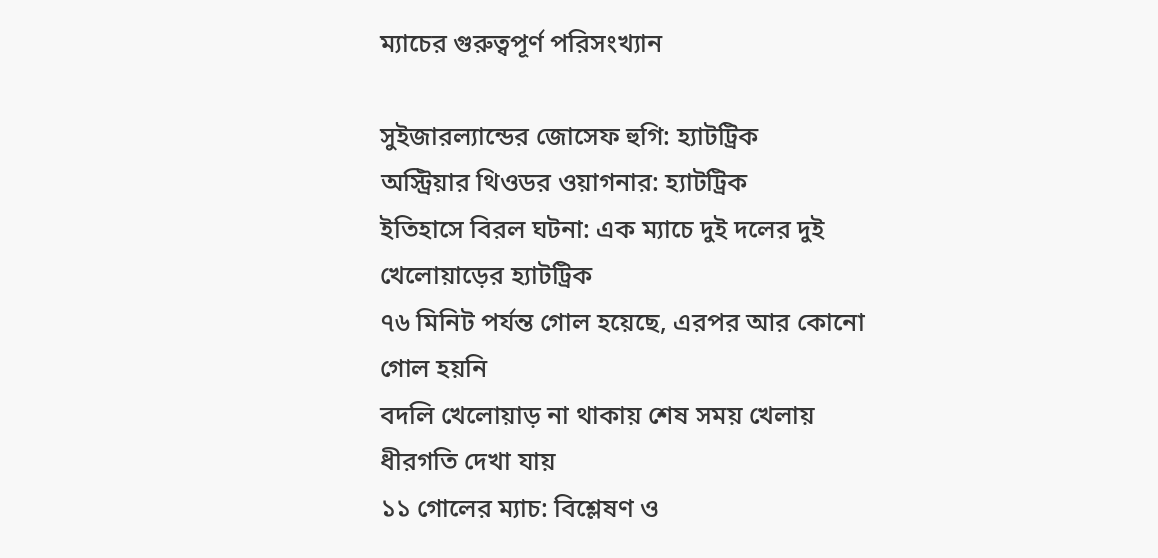ম্যাচের গুরুত্বপূর্ণ পরিসংখ্যান

সুইজারল্যান্ডের জোসেফ হুগি: হ্যাটট্রিক
অস্ট্রিয়ার থিওডর ওয়াগনার: হ্যাটট্রিক
ইতিহাসে বিরল ঘটনা: এক ম্যাচে দুই দলের দুই খেলোয়াড়ের হ্যাটট্রিক
৭৬ মিনিট পর্যন্ত গোল হয়েছে, এরপর আর কোনো গোল হয়নি
বদলি খেলোয়াড় না থাকায় শেষ সময় খেলায় ধীরগতি দেখা যায়
১১ গোলের ম্যাচ: বিশ্লেষণ ও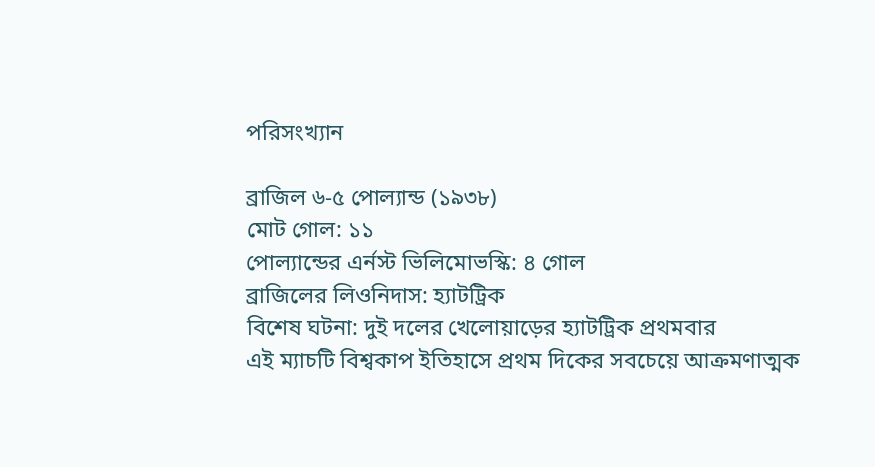পরিসংখ্যান

ব্রাজিল ৬-৫ পোল্যান্ড (১৯৩৮)
মোট গোল: ১১
পোল্যান্ডের এর্নস্ট ভিলিমোভস্কি: ৪ গোল
ব্রাজিলের লিওনিদাস: হ্যাটট্রিক
বিশেষ ঘটনা: দুই দলের খেলোয়াড়ের হ্যাটট্রিক প্রথমবার
এই ম্যাচটি বিশ্বকাপ ইতিহাসে প্রথম দিকের সবচেয়ে আক্রমণাত্মক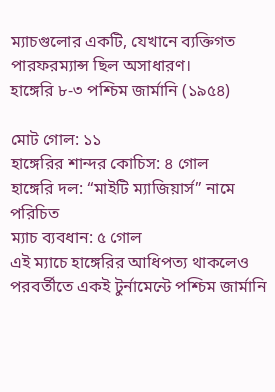ম্যাচগুলোর একটি, যেখানে ব্যক্তিগত পারফরম্যান্স ছিল অসাধারণ।
হাঙ্গেরি ৮-৩ পশ্চিম জার্মানি (১৯৫৪)

মোট গোল: ১১
হাঙ্গেরির শান্দর কোচিস: ৪ গোল
হাঙ্গেরি দল: “মাইটি ম্যাজিয়ার্স” নামে পরিচিত
ম্যাচ ব্যবধান: ৫ গোল
এই ম্যাচে হাঙ্গেরির আধিপত্য থাকলেও পরবর্তীতে একই টুর্নামেন্টে পশ্চিম জার্মানি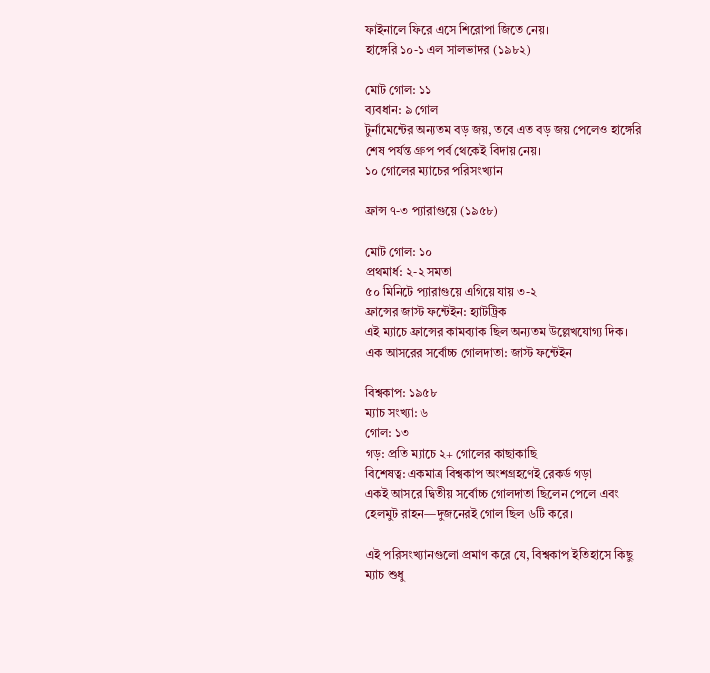ফাইনালে ফিরে এসে শিরোপা জিতে নেয়।
হাঙ্গেরি ১০-১ এল সালভাদর (১৯৮২)

মোট গোল: ১১
ব্যবধান: ৯ গোল
টুর্নামেন্টের অন্যতম বড় জয়, তবে এত বড় জয় পেলেও হাঙ্গেরি শেষ পর্যন্ত গ্রুপ পর্ব থেকেই বিদায় নেয়।
১০ গোলের ম্যাচের পরিসংখ্যান

ফ্রান্স ৭-৩ প্যারাগুয়ে (১৯৫৮)

মোট গোল: ১০
প্রথমার্ধ: ২-২ সমতা
৫০ মিনিটে প্যারাগুয়ে এগিয়ে যায় ৩-২
ফ্রান্সের জাস্ট ফন্টেইন: হ্যাটট্রিক
এই ম্যাচে ফ্রান্সের কামব্যাক ছিল অন্যতম উল্লেখযোগ্য দিক।
এক আসরের সর্বোচ্চ গোলদাতা: জাস্ট ফন্টেইন

বিশ্বকাপ: ১৯৫৮
ম্যাচ সংখ্যা: ৬
গোল: ১৩
গড়: প্রতি ম্যাচে ২+ গোলের কাছাকাছি
বিশেষত্ব: একমাত্র বিশ্বকাপ অংশগ্রহণেই রেকর্ড গড়া
একই আসরে দ্বিতীয় সর্বোচ্চ গোলদাতা ছিলেন পেলে এবং হেলমুট রাহন—দুজনেরই গোল ছিল ৬টি করে।

এই পরিসংখ্যানগুলো প্রমাণ করে যে, বিশ্বকাপ ইতিহাসে কিছু ম্যাচ শুধু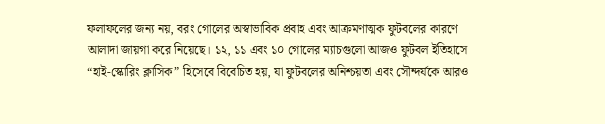ফলাফলের জন্য নয়, বরং গোলের অস্বাভাবিক প্রবাহ এবং আক্রমণাত্মক ফুটবলের কারণে আলাদা জায়গা করে নিয়েছে। ১২, ১১ এবং ১০ গোলের ম্যাচগুলো আজও ফুটবল ইতিহাসে “হাই-স্কোরিং ক্লাসিক” হিসেবে বিবেচিত হয়, যা ফুটবলের অনিশ্চয়তা এবং সৌন্দর্যকে আরও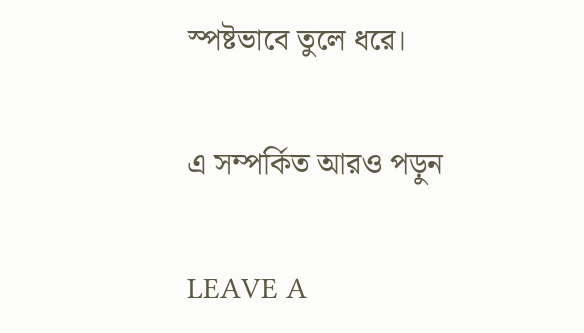স্পষ্টভাবে তুলে ধরে।

এ সম্পর্কিত আরও পড়ুন

LEAVE A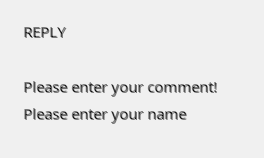REPLY

Please enter your comment!
Please enter your name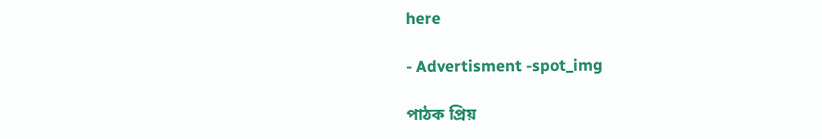here

- Advertisment -spot_img

পাঠক প্রিয়